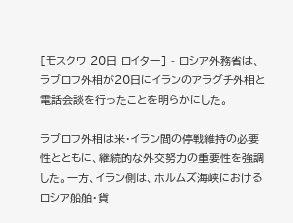[モスクワ 20日 ロイター] - ロシア外務省は、ラブロフ外相が20日にイランのアラグチ外相と電話会談を行ったことを明らかにした。

ラブロフ外相は米・イラン間の停戦維持の必要性とともに、継続的な外交努力の重要性を強調した。一方、イラン側は、ホルムズ海峡におけるロシア船舶・貨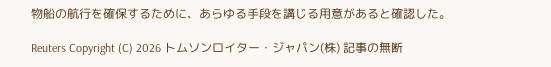物船の航行を確保するために、あらゆる手段を講じる用意があると確認した。

Reuters Copyright (C) 2026 トムソンロイター・ジャパン(株) 記事の無断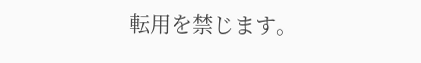転用を禁じます。